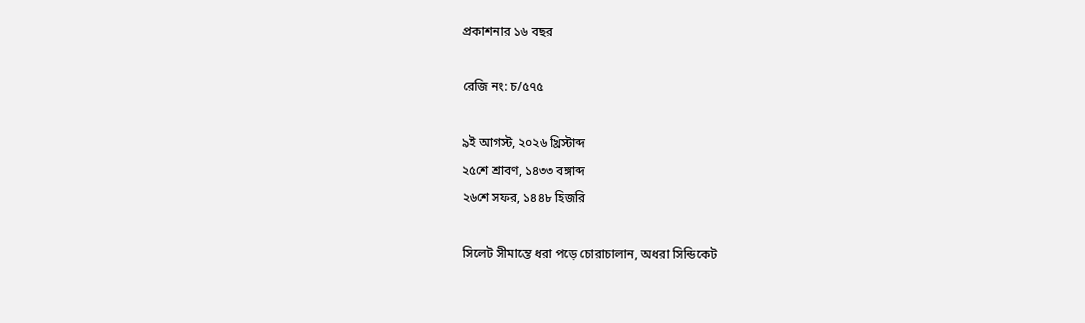প্রকাশনার ১৬ বছর

রেজি নং: চ/৫৭৫

৯ই আগস্ট, ২০২৬ খ্রিস্টাব্দ
২৫শে শ্রাবণ, ১৪৩৩ বঙ্গাব্দ
২৬শে সফর, ১৪৪৮ হিজরি

সিলেট সীমান্তে ধরা পড়ে চোরাচালান, অধরা সিন্ডিকেট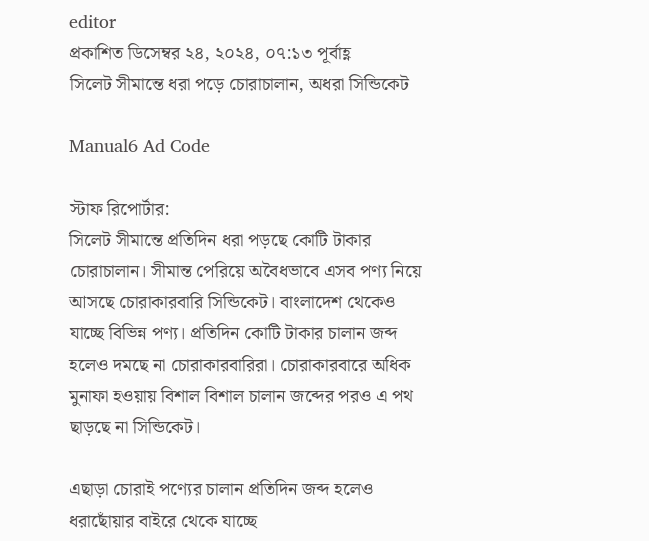editor
প্রকাশিত ডিসেম্বর ২৪, ২০২৪, ০৭:১৩ পূর্বাহ্ণ
সিলেট সীমান্তে ধরা পড়ে চোরাচালান, অধরা সিন্ডিকেট

Manual6 Ad Code

স্টাফ রিপোর্টার:
সিলেট সীমান্তে প্রতিদিন ধরা পড়ছে কোটি টাকার চোরাচালান। সীমান্ত পেরিয়ে অবৈধভাবে এসব পণ্য নিয়ে আসছে চোরাকারবারি সিন্ডিকেট। বাংলাদেশ থেকেও যাচ্ছে বিভিন্ন পণ্য। প্রতিদিন কোটি টাকার চালান জব্দ হলেও দমছে না চোরাকারবারিরা। চোরাকারবারে অধিক মুনাফা হওয়ায় বিশাল বিশাল চালান জব্দের পরও এ পথ ছাড়ছে না সিন্ডিকেট।

এছাড়া চোরাই পণ্যের চালান প্রতিদিন জব্দ হলেও ধরাছোঁয়ার বাইরে থেকে যাচ্ছে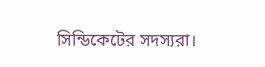সিন্ডিকেটের সদস্যরা।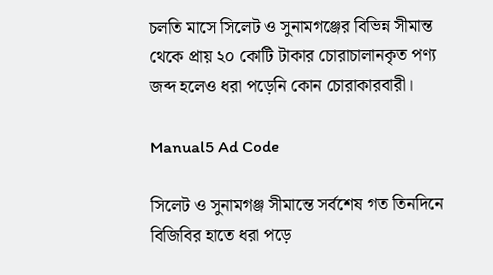চলতি মাসে সিলেট ও সুনামগঞ্জের বিভিন্ন সীমান্ত থেকে প্রায় ২০ কোটি টাকার চোরাচালানকৃত পণ্য জব্দ হলেও ধরা পড়েনি কোন চোরাকারবারী।

Manual5 Ad Code

সিলেট ও সুনামগঞ্জ সীমান্তে সর্বশেষ গত তিনদিনে বিজিবির হাতে ধরা পড়ে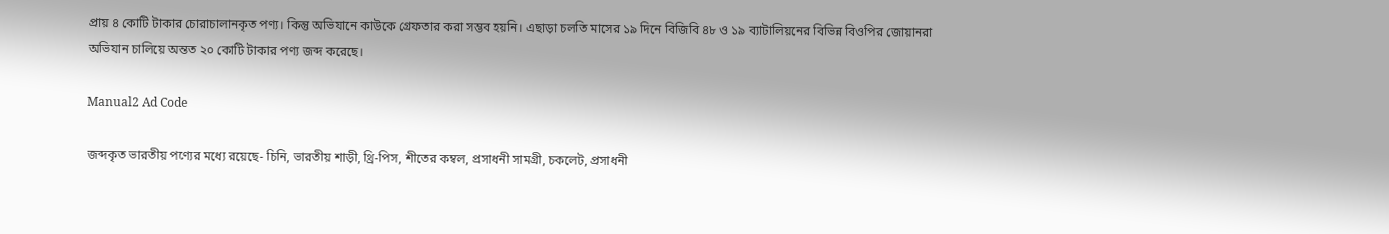প্রায় ৪ কোটি টাকার চোরাচালানকৃত পণ্য। কিন্তু অভিযানে কাউকে গ্রেফতার করা সম্ভব হয়নি। এছাড়া চলতি মাসের ১৯ দিনে বিজিবি ৪৮ ও ১৯ ব্যাটালিয়নের বিভিন্ন বিওপির জোয়ানরা অভিযান চালিয়ে অন্তত ২০ কোটি টাকার পণ্য জব্দ করেছে।

Manual2 Ad Code

জব্দকৃত ভারতীয় পণ্যের মধ্যে রয়েছে- চিনি, ভারতীয় শাড়ী, থ্রি-পিস, শীতের কম্বল, প্রসাধনী সামগ্রী, চকলেট, প্রসাধনী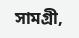সামগ্রী,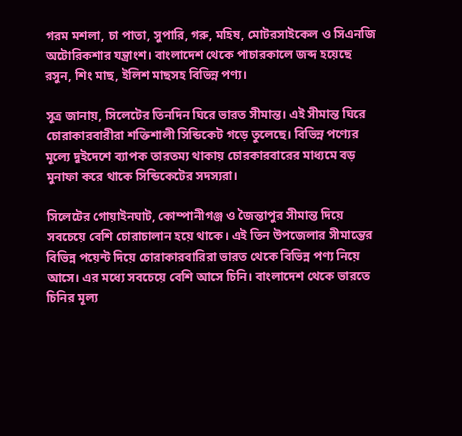গরম মশলা, চা পাতা, সুপারি, গরু, মহিষ, মোটরসাইকেল ও সিএনজি অটোরিকশার যন্ত্রাংশ। বাংলাদেশ থেকে পাচারকালে জব্দ হয়েছে রসুন, শিং মাছ, ইলিশ মাছসহ বিভিন্ন পণ্য।

সূত্র জানায়, সিলেটের তিনদিন ঘিরে ভারত সীমান্ত। এই সীমান্ত ঘিরে চোরাকারবারীরা শক্তিশালী সিন্ডিকেট গড়ে তুলেছে। বিভিন্ন পণ্যের মূল্যে দুইদেশে ব্যাপক তারতম্য থাকায় চোরকারবারের মাধ্যমে বড় মুনাফা করে থাকে সিন্ডিকেটের সদস্যরা।

সিলেটের গোয়াইনঘাট, কোম্পানীগঞ্জ ও জৈন্তাপুর সীমান্ত দিয়ে সবচেয়ে বেশি চোরাচালান হয়ে থাকে। এই তিন উপজেলার সীমান্তের বিভিন্ন পয়েন্ট দিয়ে চোরাকারবারিরা ভারত থেকে বিভিন্ন পণ্য নিয়ে আসে। এর মধ্যে সবচেয়ে বেশি আসে চিনি। বাংলাদেশ থেকে ভারতে চিনির মূল্য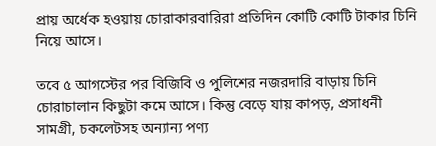প্রায় অর্ধেক হওয়ায় চোরাকারবারিরা প্রতিদিন কোটি কোটি টাকার চিনি নিয়ে আসে।

তবে ৫ আগস্টের পর বিজিবি ও পুলিশের নজরদারি বাড়ায় চিনি চোরাচালান কিছুটা কমে আসে। কিন্তু বেড়ে যায় কাপড়, প্রসাধনী সামগ্রী, চকলেটসহ অন্যান্য পণ্য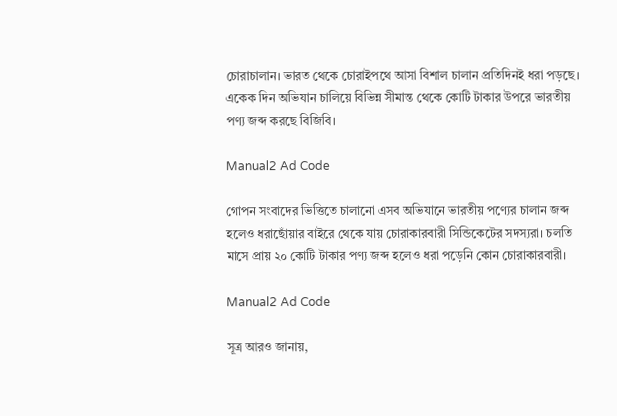চোরাচালান। ভারত থেকে চোরাইপথে আসা বিশাল চালান প্রতিদিনই ধরা পড়ছে। একেক দিন অভিযান চালিয়ে বিভিন্ন সীমান্ত থেকে কোটি টাকার উপরে ভারতীয় পণ্য জব্দ করছে বিজিবি।

Manual2 Ad Code

গোপন সংবাদের ভিত্তিতে চালানো এসব অভিযানে ভারতীয় পণ্যের চালান জব্দ হলেও ধরাছোঁয়ার বাইরে থেকে যায় চোরাকারবারী সিন্ডিকেটের সদস্যরা। চলতি মাসে প্রায় ২০ কোটি টাকার পণ্য জব্দ হলেও ধরা পড়েনি কোন চোরাকারবারী।

Manual2 Ad Code

সূত্র আরও জানায়,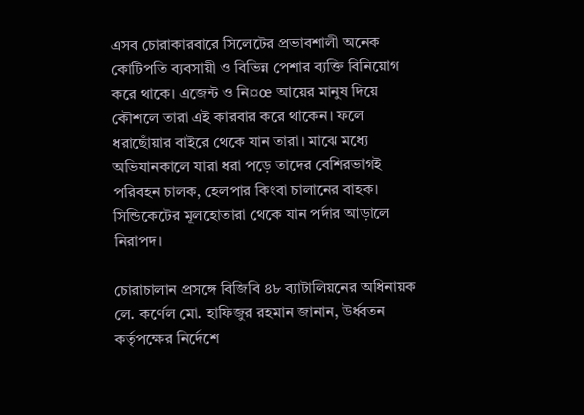এসব চোরাকারবারে সিলেটের প্রভাবশালী অনেক কোটিপতি ব্যবসায়ী ও বিভিন্ন পেশার ব্যক্তি বিনিয়োগ করে থাকে। এজেন্ট ও নি¤œ আয়ের মানুষ দিয়ে কৌশলে তারা এই কারবার করে থাকেন। ফলে ধরাছোঁয়ার বাইরে থেকে যান তারা। মাঝে মধ্যে অভিযানকালে যারা ধরা পড়ে তাদের বেশিরভাগই পরিবহন চালক, হেলপার কিংবা চালানের বাহক। সিন্ডিকেটের মূলহোতারা থেকে যান পর্দার আড়ালে নিরাপদ।

চোরাচালান প্রসঙ্গে বিজিবি ৪৮ ব্যাটালিয়নের অধিনায়ক লে. কর্ণেল মো. হাফিজুর রহমান জানান, উর্ধ্বতন কর্তৃপক্ষের নির্দেশে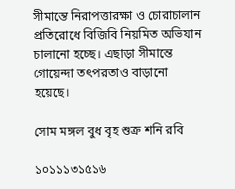সীমান্তে নিরাপত্তারক্ষা ও চোরাচালান প্রতিরোধে বিজিবি নিয়মিত অভিযান চালানো হচ্ছে। এছাড়া সীমান্তে গোয়েন্দা তৎপরতাও বাড়ানো হয়েছে।

সোম মঙ্গল বুধ বৃহ শুক্র শনি রবি

১০১১১৩১৫১৬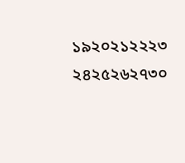১৯২০২১২২২৩
২৪২৫২৬২৭৩০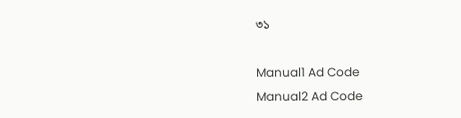৩১

Manual1 Ad Code
Manual2 Ad Code